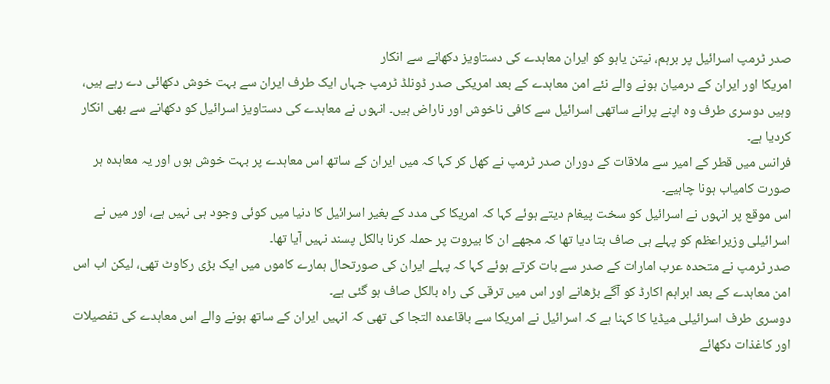صدر ٹرمپ اسرائیل پر برہم، نیتن یاہو کو ایران معاہدے کی دستاویز دکھانے سے انکار
امریکا اور ایران کے درمیان ہونے والے نئے امن معاہدے کے بعد امریکی صدر ڈونلڈ ٹرمپ جہاں ایک طرف ایران سے بہت خوش دکھائی دے رہے ہیں، وہیں دوسری طرف وہ اپنے پرانے ساتھی اسرائیل سے کافی ناخوش اور ناراض ہیں۔ انہوں نے معاہدے کی دستاویز اسرائیل کو دکھانے سے بھی انکار کردیا ہے۔
فرانس میں قطر کے امیر سے ملاقات کے دوران صدر ٹرمپ نے کھل کر کہا کہ میں ایران کے ساتھ اس معاہدے پر بہت خوش ہوں اور یہ معاہدہ ہر صورت کامیاب ہونا چاہیے۔
اس موقع پر انہوں نے اسرائیل کو سخت پیغام دیتے ہوئے کہا کہ امریکا کی مدد کے بغیر اسرائیل کا دنیا میں کوئی وجود ہی نہیں ہے، اور میں نے اسرائیلی وزیراعظم کو پہلے ہی صاف بتا دیا تھا کہ مجھے ان کا بیروت پر حملہ کرنا بالکل پسند نہیں آیا تھا۔
صدر ٹرمپ نے متحدہ عرب امارات کے صدر سے بات کرتے ہوئے کہا کہ پہلے ایران کی صورتحال ہمارے کاموں میں ایک بڑی رکاوٹ تھی، لیکن اب اس امن معاہدے کے بعد ابراہم اکارڈ کو آگے بڑھانے اور اس میں ترقی کی راہ بالکل صاف ہو گئی ہے۔
دوسری طرف اسرائیلی میڈیا کا کہنا ہے کہ اسرائیل نے امریکا سے باقاعدہ التجا کی تھی کہ انہیں ایران کے ساتھ ہونے والے اس معاہدے کی تفصیلات اور کاغذات دکھائے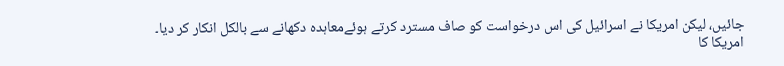جائیں، لیکن امریکا نے اسرائیل کی اس درخواست کو صاف مسترد کرتے ہوئےمعاہدہ دکھانے سے بالکل انکار کر دیا۔
امریکا کا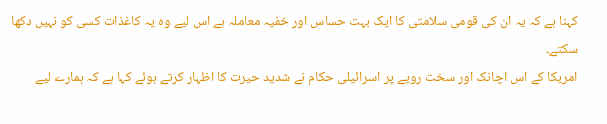کہنا ہے کہ یہ ان کی قومی سلامتی کا ایک بہت حساس اور خفیہ معاملہ ہے اس لیے وہ یہ کاغذات کسی کو نہیں دکھا سکتے۔
امریکا کے اس اچانک اور سخت رویے پر اسرائیلی حکام نے شدید حیرت کا اظہار کرتے ہوئے کہا ہے کہ ہمارے لیے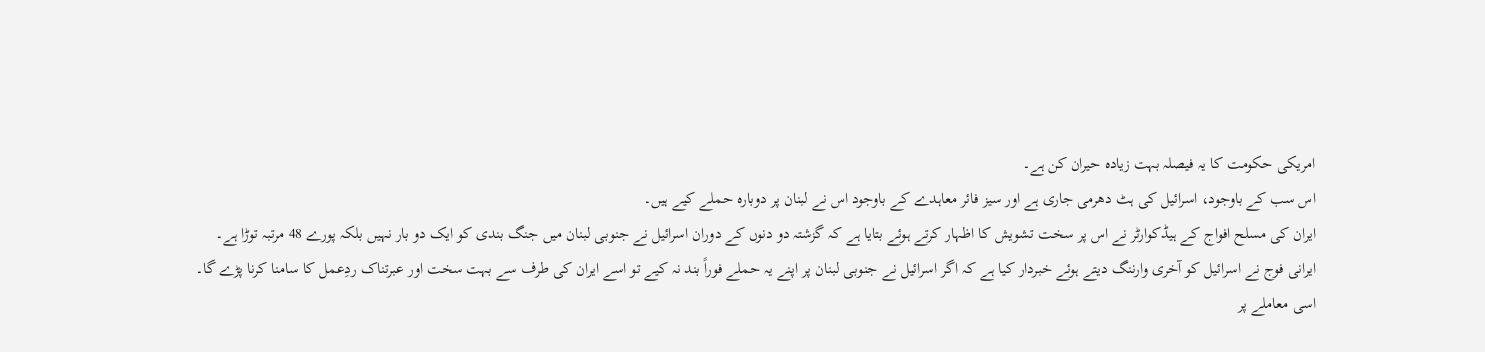امریکی حکومت کا یہ فیصلہ بہت زیادہ حیران کن ہے۔
اس سب کے باوجود، اسرائیل کی ہٹ دھرمی جاری ہے اور سیز فائر معاہدے کے باوجود اس نے لبنان پر دوبارہ حملے کیے ہیں۔
ایران کی مسلح افواج کے ہیڈکوارٹر نے اس پر سخت تشویش کا اظہار کرتے ہوئے بتایا ہے کہ گزشتہ دو دنوں کے دوران اسرائیل نے جنوبی لبنان میں جنگ بندی کو ایک دو بار نہیں بلکہ پورے 48 مرتبہ توڑا ہے۔
ایرانی فوج نے اسرائیل کو آخری وارننگ دیتے ہوئے خبردار کیا ہے کہ اگر اسرائیل نے جنوبی لبنان پر اپنے یہ حملے فوراً بند نہ کیے تو اسے ایران کی طرف سے بہت سخت اور عبرتناک ردِعمل کا سامنا کرنا پڑے گا۔
اسی معاملے پر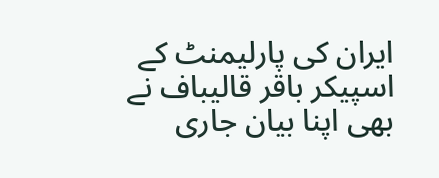ایران کی پارلیمنٹ کے اسپیکر باقر قالیباف نے بھی اپنا بیان جاری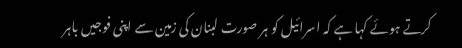کرتے ہوئے کہا ہے کہ اسرائیل کو ہر صورت لبنان کی زمین سے اپنی فوجیں باہر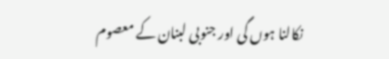نکالنا ہوں گی اور جنوبی لبنان کے معصوم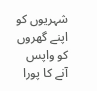شہریوں کو اپنے گھروں کو واپس آنے کا پورا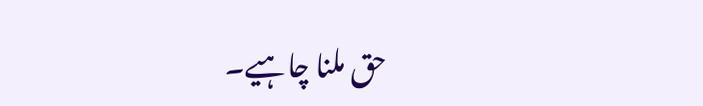حق ملنا چاہیے۔